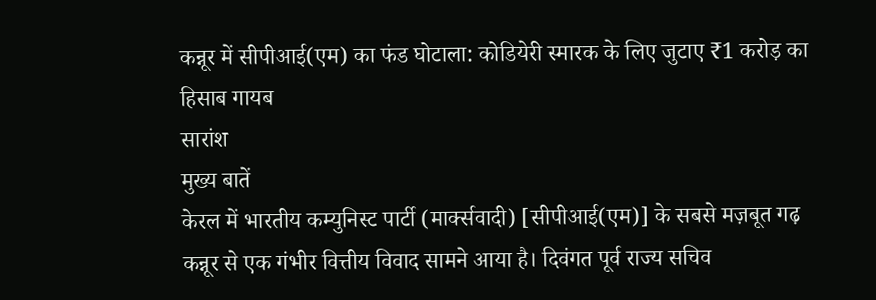कन्नूर में सीपीआई(एम) का फंड घोटाला: कोडियेरी स्मारक के लिए जुटाए ₹1 करोड़ का हिसाब गायब
सारांश
मुख्य बातें
केरल में भारतीय कम्युनिस्ट पार्टी (मार्क्सवादी) [सीपीआई(एम)] के सबसे मज़बूत गढ़ कन्नूर से एक गंभीर वित्तीय विवाद सामने आया है। दिवंगत पूर्व राज्य सचिव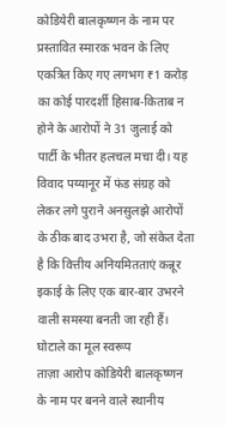कोडियेरी बालकृष्णन के नाम पर प्रस्तावित स्मारक भवन के लिए एकत्रित किए गए लगभग ₹1 करोड़ का कोई पारदर्शी हिसाब-किताब न होने के आरोपों ने 31 जुलाई को पार्टी के भीतर हलचल मचा दी। यह विवाद पय्यानूर में फंड संग्रह को लेकर लगे पुराने अनसुलझे आरोपों के ठीक बाद उभरा है, जो संकेत देता है कि वित्तीय अनियमितताएं कन्नूर इकाई के लिए एक बार-बार उभरने वाली समस्या बनती जा रही हैं।
घोटाले का मूल स्वरूप
ताज़ा आरोप कोडियेरी बालकृष्णन के नाम पर बनने वाले स्थानीय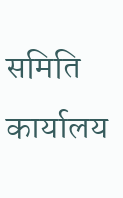समिति कार्यालय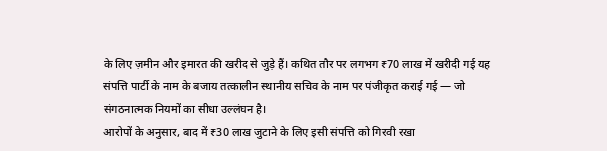के लिए ज़मीन और इमारत की खरीद से जुड़े हैं। कथित तौर पर लगभग ₹70 लाख में खरीदी गई यह संपत्ति पार्टी के नाम के बजाय तत्कालीन स्थानीय सचिव के नाम पर पंजीकृत कराई गई — जो संगठनात्मक नियमों का सीधा उल्लंघन है।
आरोपों के अनुसार, बाद में ₹30 लाख जुटाने के लिए इसी संपत्ति को गिरवी रखा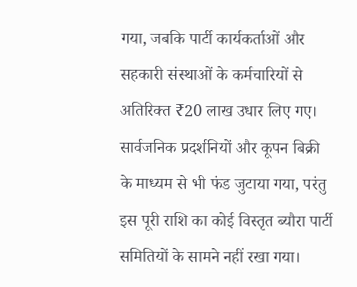गया, जबकि पार्टी कार्यकर्ताओं और सहकारी संस्थाओं के कर्मचारियों से अतिरिक्त ₹20 लाख उधार लिए गए। सार्वजनिक प्रदर्शनियों और कूपन बिक्री के माध्यम से भी फंड जुटाया गया, परंतु इस पूरी राशि का कोई विस्तृत ब्यौरा पार्टी समितियों के सामने नहीं रखा गया।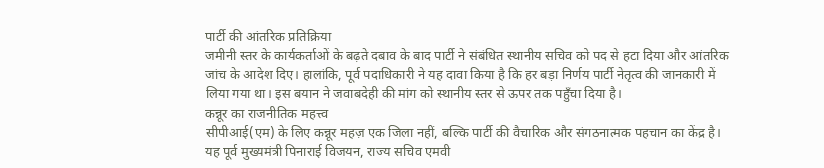पार्टी की आंतरिक प्रतिक्रिया
जमीनी स्तर के कार्यकर्ताओं के बढ़ते दबाव के बाद पार्टी ने संबंधित स्थानीय सचिव को पद से हटा दिया और आंतरिक जांच के आदेश दिए। हालांकि, पूर्व पदाधिकारी ने यह दावा किया है कि हर बड़ा निर्णय पार्टी नेतृत्व की जानकारी में लिया गया था। इस बयान ने जवाबदेही की मांग को स्थानीय स्तर से ऊपर तक पहुँचा दिया है।
कन्नूर का राजनीतिक महत्त्व
सीपीआई(एम) के लिए कन्नूर महज़ एक जिला नहीं, बल्कि पार्टी की वैचारिक और संगठनात्मक पहचान का केंद्र है। यह पूर्व मुख्यमंत्री पिनाराई विजयन, राज्य सचिव एमवी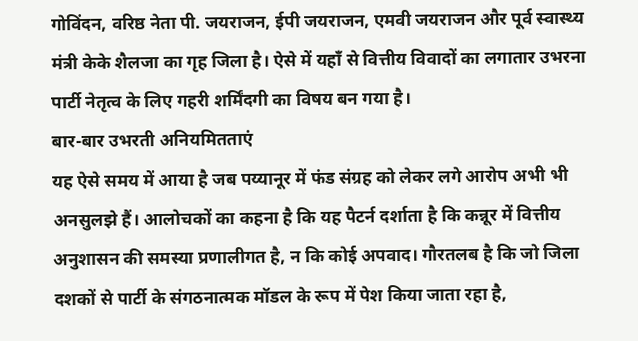गोविंदन, वरिष्ठ नेता पी. जयराजन, ईपी जयराजन, एमवी जयराजन और पूर्व स्वास्थ्य मंत्री केके शैलजा का गृह जिला है। ऐसे में यहाँ से वित्तीय विवादों का लगातार उभरना पार्टी नेतृत्व के लिए गहरी शर्मिंदगी का विषय बन गया है।
बार-बार उभरती अनियमितताएं
यह ऐसे समय में आया है जब पय्यानूर में फंड संग्रह को लेकर लगे आरोप अभी भी अनसुलझे हैं। आलोचकों का कहना है कि यह पैटर्न दर्शाता है कि कन्नूर में वित्तीय अनुशासन की समस्या प्रणालीगत है, न कि कोई अपवाद। गौरतलब है कि जो जिला दशकों से पार्टी के संगठनात्मक मॉडल के रूप में पेश किया जाता रहा है,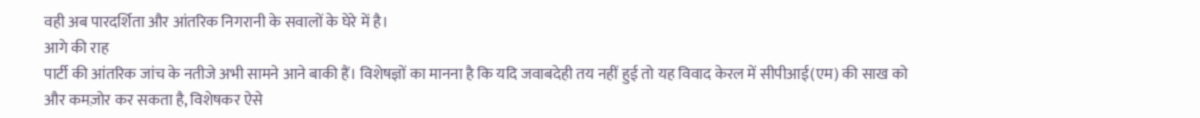वही अब पारदर्शिता और आंतरिक निगरानी के सवालों के घेरे में है।
आगे की राह
पार्टी की आंतरिक जांच के नतीजे अभी सामने आने बाकी हैं। विशेषज्ञों का मानना है कि यदि जवाबदेही तय नहीं हुई तो यह विवाद केरल में सीपीआई(एम) की साख को और कमज़ोर कर सकता है, विशेषकर ऐसे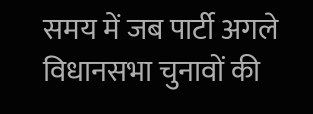समय में जब पार्टी अगले विधानसभा चुनावों की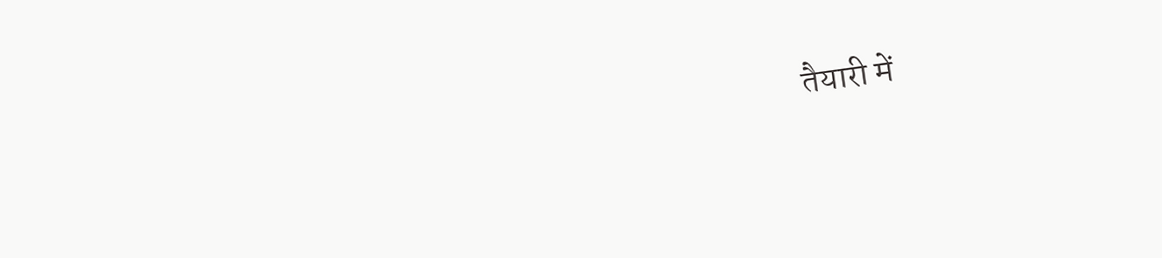तैयारी में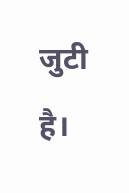जुटी है।